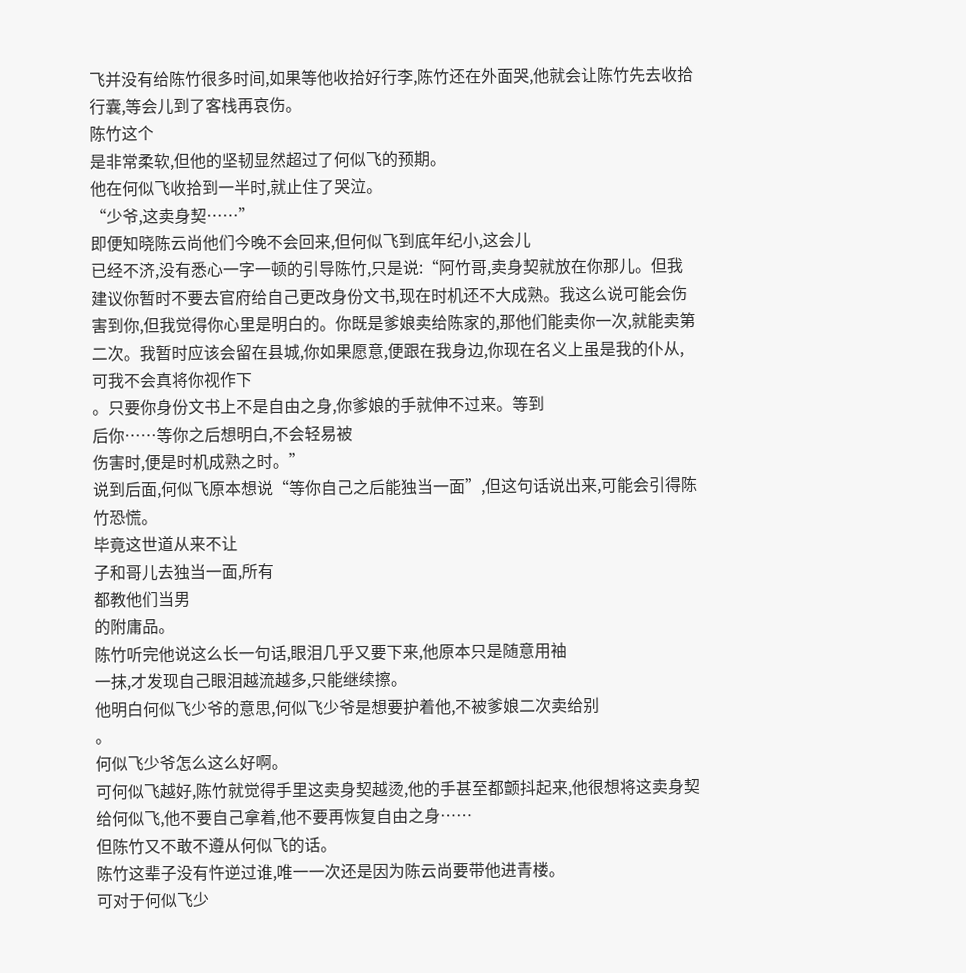飞并没有给陈竹很多时间,如果等他收拾好行李,陈竹还在外面哭,他就会让陈竹先去收拾行囊,等会儿到了客栈再哀伤。
陈竹这个
是非常柔软,但他的坚韧显然超过了何似飞的预期。
他在何似飞收拾到一半时,就止住了哭泣。
“少爷,这卖身契……”
即便知晓陈云尚他们今晚不会回来,但何似飞到底年纪小,这会儿
已经不济,没有悉心一字一顿的引导陈竹,只是说:“阿竹哥,卖身契就放在你那儿。但我建议你暂时不要去官府给自己更改身份文书,现在时机还不大成熟。我这么说可能会伤害到你,但我觉得你心里是明白的。你既是爹娘卖给陈家的,那他们能卖你一次,就能卖第二次。我暂时应该会留在县城,你如果愿意,便跟在我身边,你现在名义上虽是我的仆从,可我不会真将你视作下
。只要你身份文书上不是自由之身,你爹娘的手就伸不过来。等到
后你……等你之后想明白,不会轻易被
伤害时,便是时机成熟之时。”
说到后面,何似飞原本想说“等你自己之后能独当一面”,但这句话说出来,可能会引得陈竹恐慌。
毕竟这世道从来不让
子和哥儿去独当一面,所有
都教他们当男
的附庸品。
陈竹听完他说这么长一句话,眼泪几乎又要下来,他原本只是随意用袖
一抹,才发现自己眼泪越流越多,只能继续擦。
他明白何似飞少爷的意思,何似飞少爷是想要护着他,不被爹娘二次卖给别
。
何似飞少爷怎么这么好啊。
可何似飞越好,陈竹就觉得手里这卖身契越烫,他的手甚至都颤抖起来,他很想将这卖身契
给何似飞,他不要自己拿着,他不要再恢复自由之身……
但陈竹又不敢不遵从何似飞的话。
陈竹这辈子没有忤逆过谁,唯一一次还是因为陈云尚要带他进青楼。
可对于何似飞少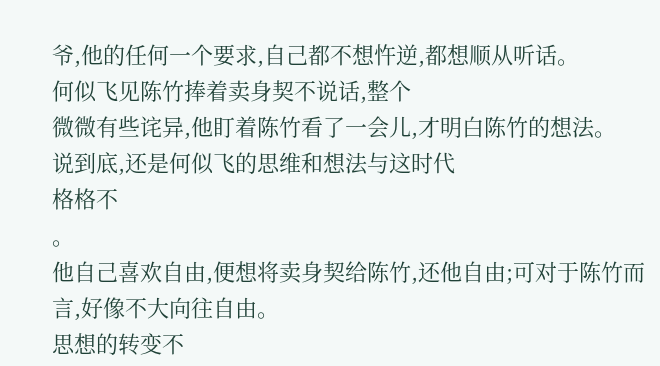爷,他的任何一个要求,自己都不想忤逆,都想顺从听话。
何似飞见陈竹捧着卖身契不说话,整个
微微有些诧异,他盯着陈竹看了一会儿,才明白陈竹的想法。
说到底,还是何似飞的思维和想法与这时代
格格不
。
他自己喜欢自由,便想将卖身契给陈竹,还他自由;可对于陈竹而言,好像不大向往自由。
思想的转变不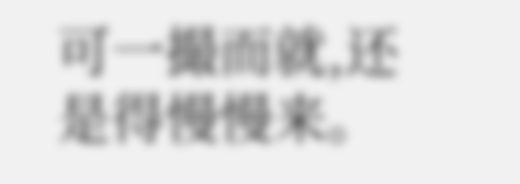可一撮而就,还是得慢慢来。